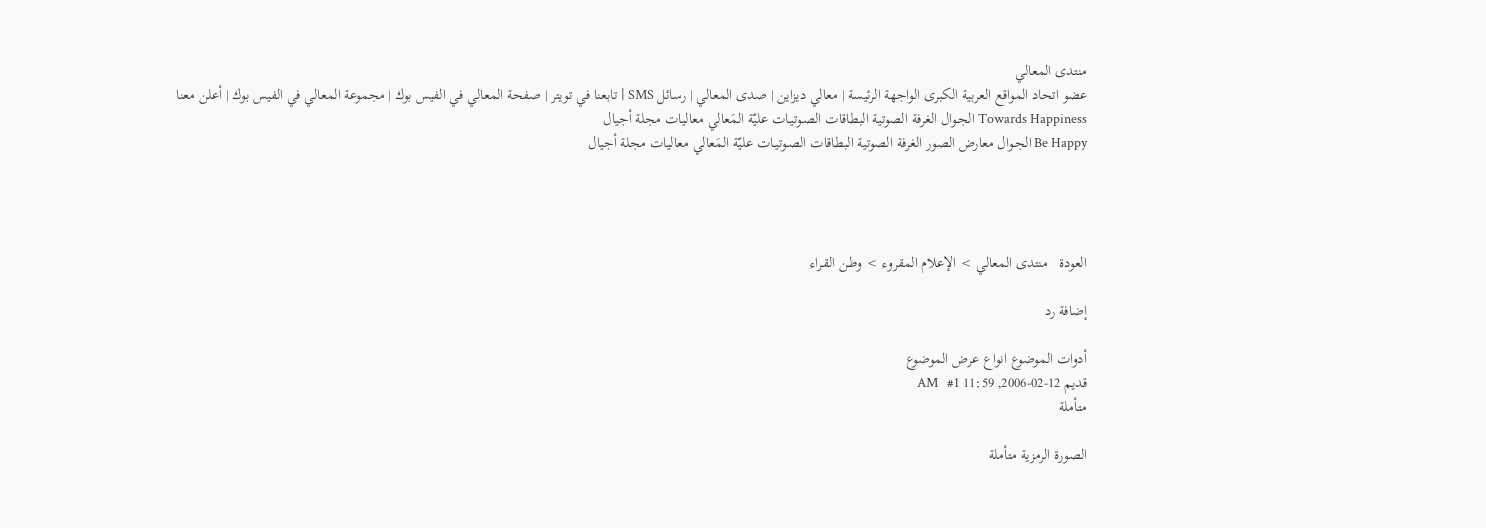منتدى المعالي
عضو اتحاد المواقع العربية الكبرى الواجهة الرئيسة | معالي ديزاين | صدى المعالي | رسائل SMS | تابعنا في تويتر | صفحة المعالي في الفيس بوك | مجموعة المعالي في الفيس بوك | أعلن معنا
Towards Happiness الجـوال الغرفة الصوتية البطاقات الصـوتيـات عليّة المَعالي معاليات مجلة أجيال
Be Happy الجـوال معارض الصور الغرفة الصوتية البطاقات الصـوتيـات عليّة المَعالي معاليات مجلة أجيال




العودة   منتدى المعالي > الإعلام المقروء > وطـن القـراء

إضافة رد

أدوات الموضوع انواع عرض الموضوع
قديم 12-02-2006, 11:59 AM   #1
متأملة

الصورة الرمزية متأملة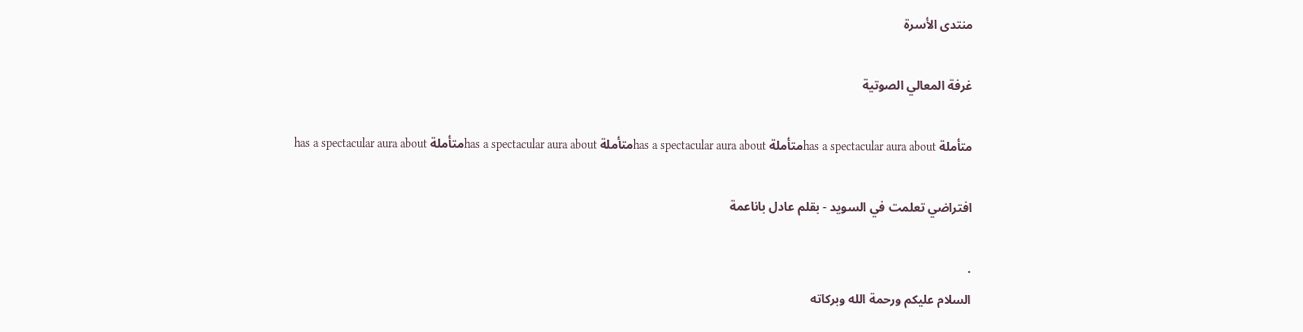منتدى الأسرة

غرفة المعالي الصوتية

متأملة has a spectacular aura aboutمتأملة has a spectacular aura aboutمتأملة has a spectacular aura aboutمتأملة has a spectacular aura about

افتراضي تعلمت في السويد - بقلم عادل باناعمة

.
السلام عليكم ورحمة الله وبركاته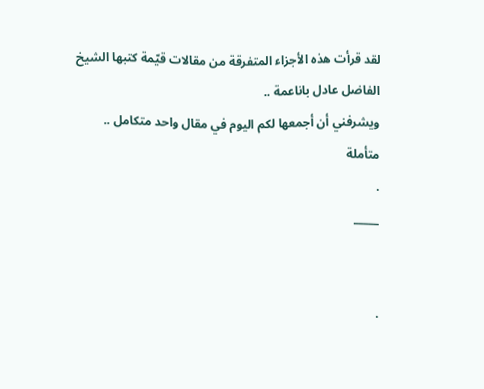لقد قرأت هذه الأجزاء المتفرقة من مقالات قيّمة كتبها الشيخ الفاضل عادل باناعمة ..
ويشرفني أن أجمعها لكم اليوم في مقال واحد متكامل ..
متأملة
.
_____


.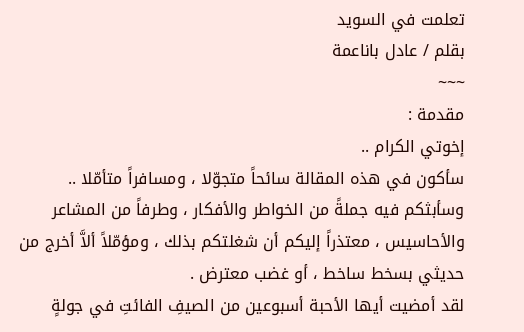تعلمت في السويد
بقلم / عادل باناعمة
~~~
مقدمة :
إخوتي الكرام ..
سأكون في هذه المقالة سائحاً متجوّلا ، ومسافراً متأمّلا ..
وسأبثكم فيه جملةً من الخواطر والأفكار ، وطرفاً من المشاعر والأحاسيس ، معتذراً إليكم أن شغلتكم بذلك ، ومؤمّلاً ألاَّ أخرج من حديثي بسخط ساخط ، أو غضب معترض .
لقد أمضيت أيها الأحبة أسبوعين من الصيفِ الفائتِ في جولةٍ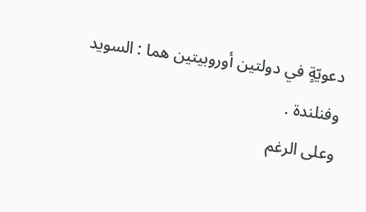دعويّةٍ في دولتين أوروبيتين هما : السويد وفنلندة .
وعلى الرغم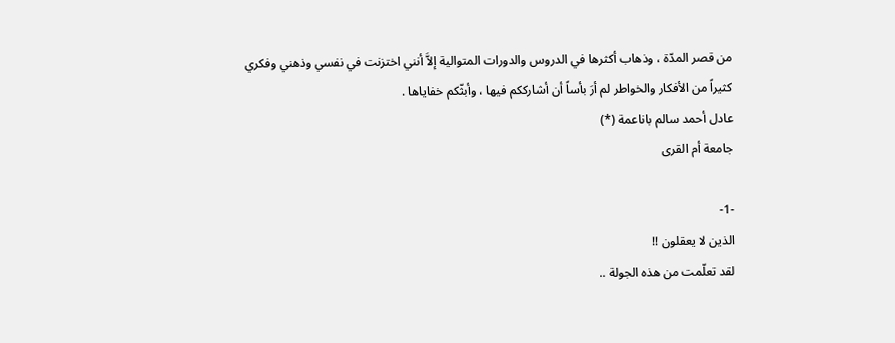من قصر المدّة ، وذهاب أكثرها في الدروس والدورات المتوالية إلاَّ أنني اختزنت في نفسي وذهني وفكري كثيراً من الأفكار والخواطر لم أرَ بأساً أن أشارككم فيها ، وأبثّكم خفاياها .
عادل أحمد سالم باناعمة (*)
جامعة أم القرى

-1-
الذين لا يعقلون !!
لقد تعلّمت من هذه الجولة ..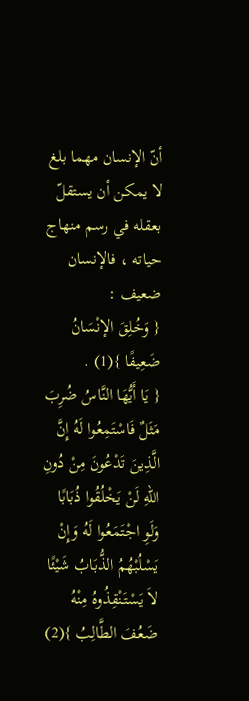أنّ الإنسان مهما بلغ لا يمكن أن يستقلّ بعقله في رسم منهاج حياته ، فالإنسان ضعيف :
{ وَخُلِقَ الإنْسَانُ ضَعِيفًا }(1) .
{ يَا أَيُّهَا النَّاسُ ضُرِبَ مَثَلٌ فَاسْتَمِعُوا لَهُ إِنَّ الَّذِينَ تَدْعُونَ مِنْ دُونِ اللهِ لَنْ يَخْلُقُوا ذُبَابًا وَلَوِ اجْتَمَعُوا لَهُ وَإِنْ يَسْلُبْهُمُ الذُّبَابُ شَيْئًا لاَ يَسْتَنْقِذُوهُ مِنْهُ ضَعُفَ الطَّالِبُ }(2)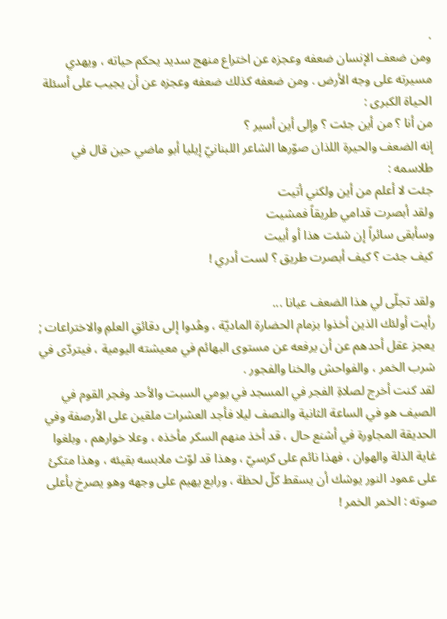.
ومن ضعف الإنسان ضعفه وعجزه عن اختراع منهج سديد يحكم حياته ، ويهدي مسيرته على وجه الأرض . ومن ضعفه كذلك ضعفه وعجزه عن أن يجيب على أسئلة الحياة الكبرى :
من أنا ؟ من أين جئت ؟ وإلى أين أسير ؟
إنه الضعف والحيرة اللذان صوّرها الشاعر اللبنانيّ إيليا أبو ماضي حين قال في طلاسمه :
جئت لا أعلم من أين ولكني أتيت
ولقد أبصرت قدامي طريقاً فمشيت
وسأبقى سائراً إن شئت هذا أو أبيت
كيف جئت ؟ كيف أبصرت طريق ؟ لست أدري !

ولقد تجلّى لي هذا الضعف عيانا ...
رأيت أولئك الذين أخذوا بزمام الحضارة الماديّة ، وهُدوا إلى دقائقِ العلمِ والاختراعات ; يعجز عقل أحدهم عن أن يرفعه عن مستوى البهائم في معيشته اليومية ، فيتردّى في شرب الخمر ، والفواحش والخنا والفجور .
لقد كنت أخرج لصلاةِ الفجر في المسجد في يومي السبت والأحد وفجر القوم في الصيف هو في الساعة الثانية والنصف ليلا فأجد العشرات ملقين على الأرصفة وفي الحديقة المجاورة في أشنع حال ، قد أخذ منهم السكر مأخذه ، وعلا خوارهم ، وبلغوا غاية الذلة والهوان ، فهذا نائم على كرسيّ ، وهذا قد لوّث ملابسه بقيئه ، وهذا متكئ على عمود النور يوشك أن يسقط كلّ لحظة ، ورابع يهيم على وجهه وهو يصرخ بأعلى صوته : الخمر الخمر !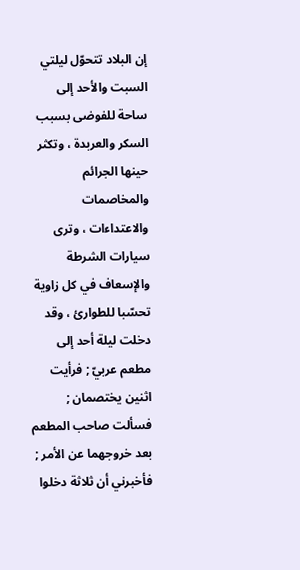إن البلاد تتحوّل ليلتي السبت والأحد إلى ساحة للفوضى بسبب السكر والعربدة ، وتكثر حينها الجرائم والمخاصمات والاعتداءات ، وترى سيارات الشرطة والإسعاف في كل زاوية تحسّبا للطوارئ ، وقد دخلت ليلة أحد إلى مطعم عربيّ ; فرأيت اثنين يختصمان ; فسألت صاحب المطعم بعد خروجهما عن الأمر ; فأخبرني أن ثلاثة دخلوا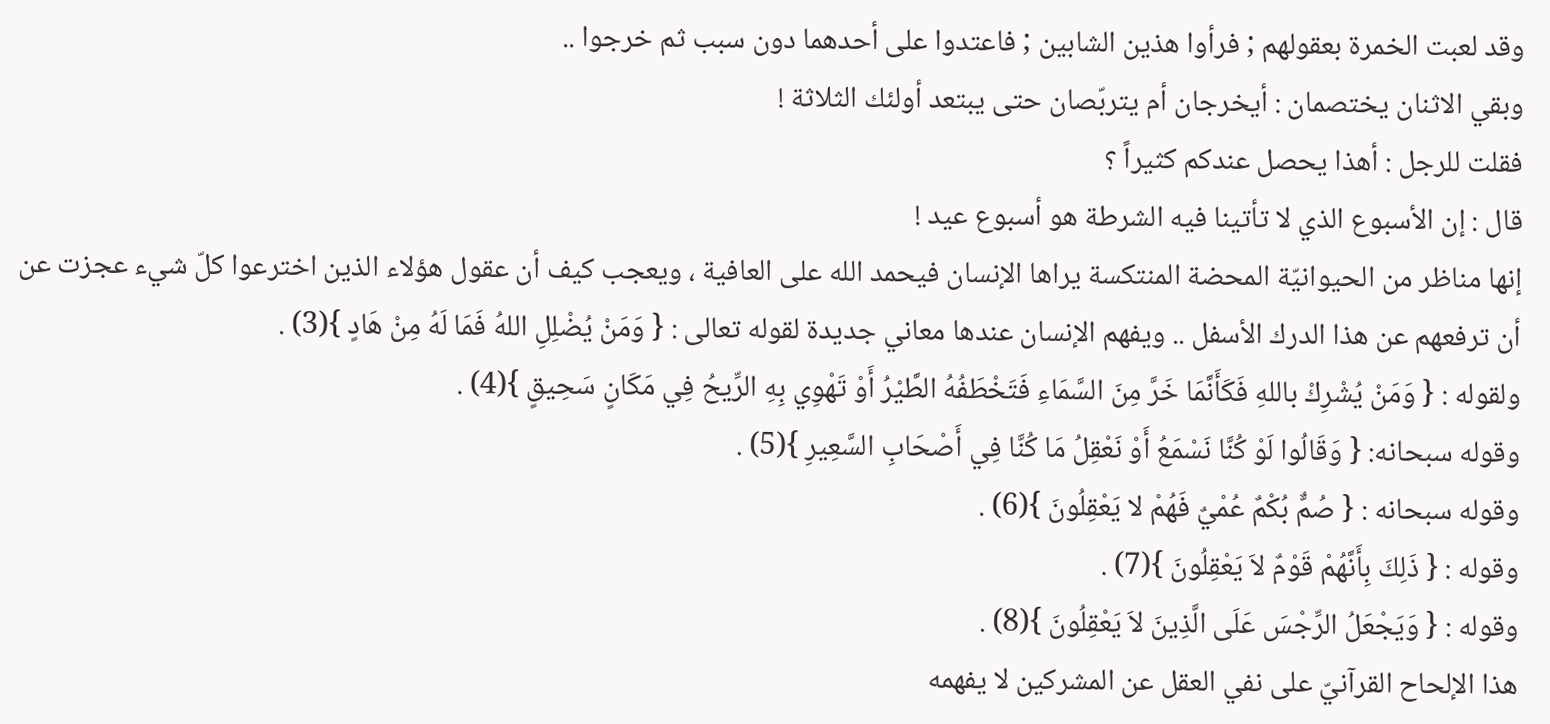وقد لعبت الخمرة بعقولهم ; فرأوا هذين الشابين ; فاعتدوا على أحدهما دون سبب ثم خرجوا ..
وبقي الاثنان يختصمان : أيخرجان أم يتربّصان حتى يبتعد أولئك الثلاثة !
فقلت للرجل : أهذا يحصل عندكم كثيراً ؟
قال : إن الأسبوع الذي لا تأتينا فيه الشرطة هو أسبوع عيد !
إنها مناظر من الحيوانيّة المحضة المنتكسة يراها الإنسان فيحمد الله على العافية ، ويعجب كيف أن عقول هؤلاء الذين اخترعوا كلّ شيء عجزت عن أن ترفعهم عن هذا الدرك الأسفل .. ويفهم الإنسان عندها معاني جديدة لقوله تعالى : { وَمَنْ يُضْلِلِ اللهُ فَمَا لَهُ مِنْ هَادٍ }(3) .
ولقوله : { وَمَنْ يُشْرِكْ باللهِ فَكَأَنَّمَا خَرَّ مِنَ السَّمَاءِ فَتَخْطَفُهُ الطَّيْرُ أَوْ تَهْوِي بِهِ الرِّيحُ فِي مَكَانٍ سَحِيقٍ }(4) .
وقوله سبحانه: { وَقَالُوا لَوْ كُنَّا نَسْمَعُ أَوْ نَعْقِلُ مَا كُنَّا فِي أَصْحَابِ السَّعِيرِ }(5) .
وقوله سبحانه : { صُمٌّ بُكْمٌ عُمْيٌ فَهُمْ لا يَعْقِلُونَ }(6) .
وقوله : { ذَلِكَ بِأَنَّهُمْ قَوْمٌ لاَ يَعْقِلُونَ }(7) .
وقوله : { وَيَجْعَلُ الرِّجْسَ عَلَى الَّذِينَ لاَ يَعْقِلُونَ }(8) .
هذا الإلحاح القرآنيّ على نفي العقل عن المشركين لا يفهمه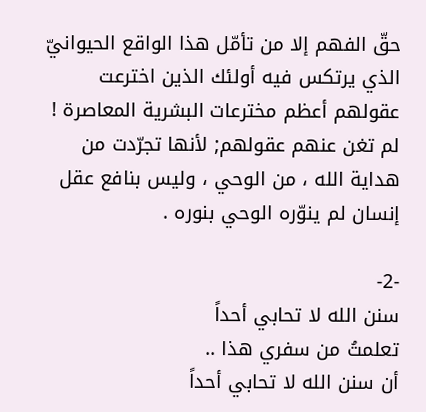حقّ الفهم إلا من تأمّل هذا الواقع الحيوانيّ الذي يرتكس فيه أولئك الذين اخترعت عقولهم أعظم مخترعات البشرية المعاصرة !
لم تغن عنهم عقولهم; لأنها تجرّدت من هداية الله ، من الوحي ، وليس بنافع عقل إنسان لم ينوّره الوحي بنوره .

-2-
سنن الله لا تحابي أحداً
تعلمتُ من سفري هذا ..
أن سنن الله لا تحابي أحداً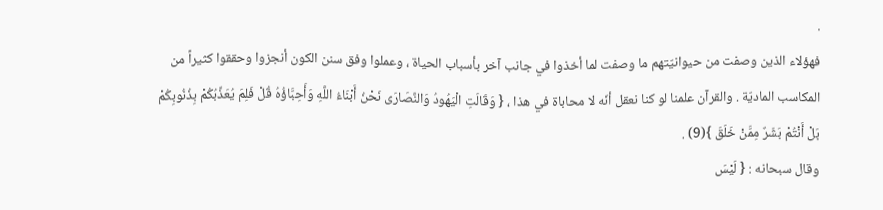.
فهؤلاء الذين وصفت من حيوانيّتهم ما وصفت لما أخذوا في جانب آخر بأسباب الحياة ، وعملوا وفق سنن الكون أنجزوا وحققوا كثيراً من المكاسب الماديّة . والقرآن علمنا لو كنا نعقل أنّه لا محاباة في هذا ، { وَقَالَتِ الْيَهُودُ وَالنَّصَارَى نَحْنُ أَبْنَاءُ اللَّهِ وَأَحِبَّاؤُهُ قُلْ فَلِمَ يُعَذِّبُكُمْ بِذُنُوبِكُمْ بَلْ أَنْتُمْ بَشَرٌ مِمَّنْ خَلَقَ }(9) .
وقال سبحانه : { لَيْسَ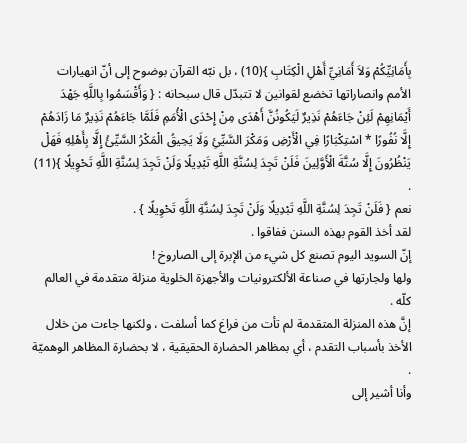بِأَمَانِيِّكُمْ وَلاَ أَمَانِيِّ أَهْلِ الْكِتَابِ }(10) ، بل نبّه القرآن بوضوح إلى أنّ انهيارات الأمم وانصاراتها تخضع لقوانين لا تتبدّل قال سبحانه : { وَأَقْسَمُوا بِاللَّهِ جَهْدَ أَيْمَانِهِمْ لَئِنْ جَاءَهُمْ نَذِيرٌ لَيَكُونُنَّ أَهْدَى مِنْ إِحْدَى الْأُمَمِ فَلَمَّا جَاءَهُمْ نَذِيرٌ مَا زَادَهُمْ إِلَّا نُفُورًا * اسْتِكْبَارًا فِي الْأَرْضِ وَمَكْرَ السَّيِّئِ وَلَا يَحِيقُ الْمَكْرُ السَّيِّئُ إِلَّا بِأَهْلِهِ فَهَلْ يَنْظُرُونَ إِلَّا سُنَّةَ الْأَوَّلِينَ فَلَنْ تَجِدَ لِسُنَّةِ اللَّهِ تَبْدِيلًا وَلَنْ تَجِدَ لِسُنَّةِ اللَّهِ تَحْوِيلًا }(11) .
نعم { فَلَنْ تَجِدَ لِسُنَّةِ اللَّهِ تَبْدِيلًا وَلَنْ تَجِدَ لِسُنَّةِ اللَّهِ تَحْوِيلًا } .
لقد أخذ القوم بهذه السنن ففاقوا .
إنّ السويد اليوم تصنع كل شيء من الإبرة إلى الصاروخ !
ولها ولجارتها في صناعة الألكترونيات والأجهزة الخلوية منزلة متقدمة في العالم كلّه .
إنَّ هذه المنزلة المتقدمة لم تأت من فراغ كما أسلفت ، ولكنها جاءت من خلال الأخذ بأسباب التقدم ، أي بمظاهر الحضارة الحقيقية ، لا بحضارة المظاهر الوهميّة .
وأنا أشير إلى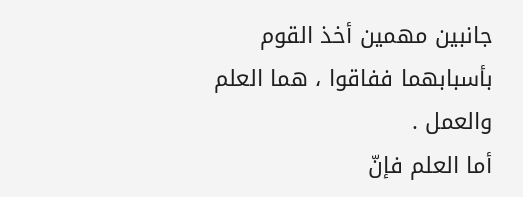جانبين مهمين أخذ القوم بأسبابهما ففاقوا ، هما العلم والعمل .
أما العلم فإنّ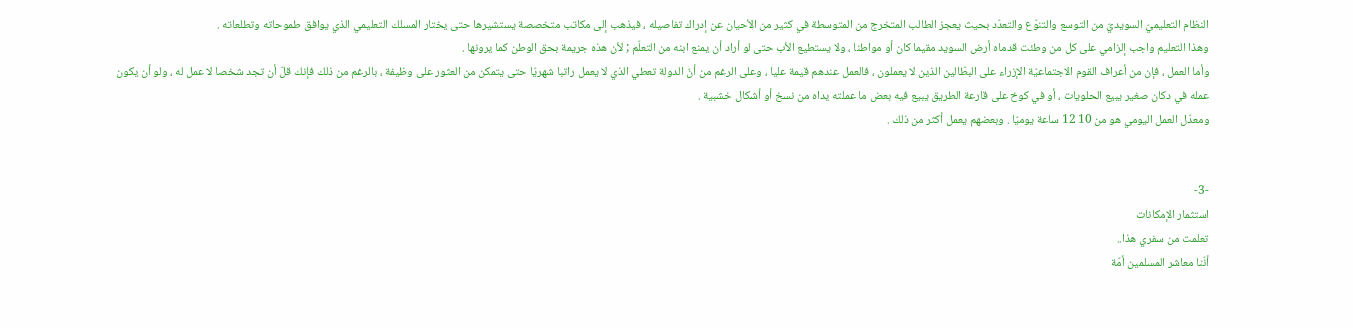النظام التعليميّ السويديّ من التوسع والتنوّع والتعدّد بحيث يعجز الطالب المتخرج من المتوسطة في كثير من الأحيان عن إدراك تفاصيله ، فيذهب إلى مكاتب متخصصة يستشيرها حتى يختار المسلك التعليمي الذي يوافق طموحاته وتطلعاته .
وهذا التعليم واجب إلزامي على كل من وطئت قدماه أرض السويد مقيما كان أو مواطنا ، ولا يستطيع الأب حتى لو أراد أن يمنع ابنه من التعلّم ; لأن هذه جريمة بحق الوطن كما يرونها .
وأما العمل ، فإن من أعراف القوم الاجتماعيّة الإزراء على البطّالين الذين لا يعملون ، فالعمل عندهم قيمة عليا ، وعلى الرغم من أنّ الدولة تعطي الذي لا يعمل راتبا شهريّا حتى يتمكن من العثور على وظيفة ، بالرغم من ذلك فإنك قلّ أن تجد شخصا لا عمل له ، ولو أن يكون عمله في دكان صغير يبيع الحلويات ، أو في كوخ على قارعة الطريق يبيع فيه بعض ما عملته يداه من نسخ أو أشكال خشبية .
ومعدّل العمل اليومي هو من 10 12 ساعة يوميّا . وبعضهم يعمل أكثر من ذلك .


-3-
استثمار الإمكانات
تعلمت من سفري هذا..
أنّنا معاشر المسلمين أمّة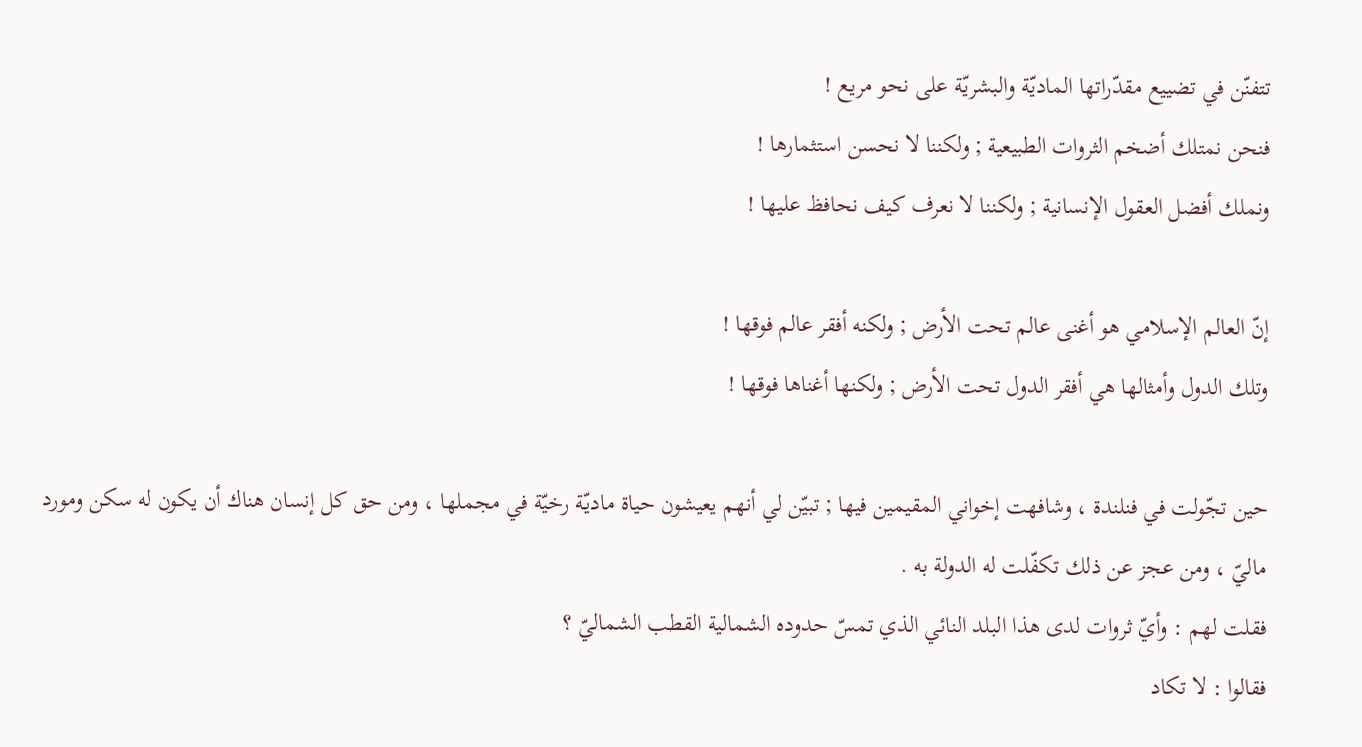تتفنّن في تضييع مقدّراتها الماديّة والبشريّة على نحو مريع !
فنحن نمتلك أضخم الثروات الطبيعية ; ولكننا لا نحسن استثمارها !
ونملك أفضل العقول الإنسانية ; ولكننا لا نعرف كيف نحافظ عليها !

إنّ العالم الإسلامي هو أغنى عالم تحت الأرض ; ولكنه أفقر عالم فوقها !
وتلك الدول وأمثالها هي أفقر الدول تحت الأرض ; ولكنها أغناها فوقها !

حين تجّولت في فنلندة ، وشافهت إخواني المقيمين فيها ; تبيّن لي أنهم يعيشون حياة ماديّة رخيّة في مجملها ، ومن حق كل إنسان هناك أن يكون له سكن ومورد ماليّ ، ومن عجز عن ذلك تكفّلت له الدولة به .
فقلت لهم : وأيّ ثروات لدى هذا البلد النائي الذي تمسّ حدوده الشمالية القطب الشماليّ ؟
فقالوا : لا تكاد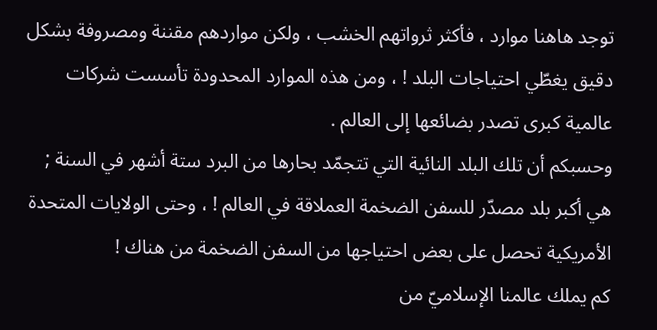توجد هاهنا موارد ، فأكثر ثرواتهم الخشب ، ولكن مواردهم مقننة ومصروفة بشكل دقيق يغطّي احتياجات البلد ! ، ومن هذه الموارد المحدودة تأسست شركات عالمية كبرى تصدر بضائعها إلى العالم .
وحسبكم أن تلك البلد النائية التي تتجمّد بحارها من البرد ستة أشهر في السنة ; هي أكبر بلد مصدّر للسفن الضخمة العملاقة في العالم ! ، وحتى الولايات المتحدة الأمريكية تحصل على بعض احتياجها من السفن الضخمة من هناك !
كم يملك عالمنا الإسلاميّ من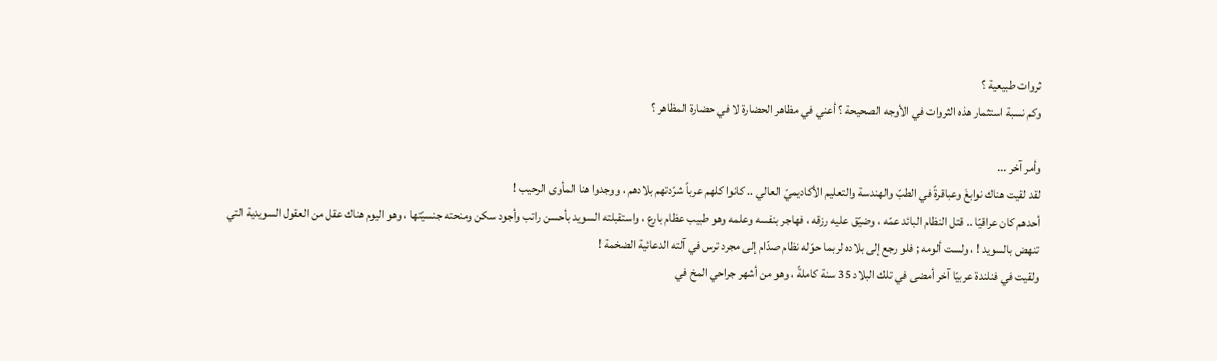ثروات طبيعية ؟
وكم نسبة استثمار هذه الثروات في الأوجه الصحيحة ؟ أعني في مظاهر الحضارة لا في حضارة المظاهر ؟

وأمر آخر ...
لقد لقيت هناك نوابغَ وعباقرةً في الطبّ والهندسة والتعليم الأكاديميّ العالي .. كانوا كلهم عرباً شرّدتهم بلادهم ، ووجدوا هنا المأوى الرحيب !
أحدهم كان عراقيّا .. قتل النظام البائد عمّه ، وضيّق عليه رزقه ، فهاجر بنفسه وعلمه وهو طبيب عظام بارع ، واستقبلته السويد بأحسن راتب وأجود سكن ومنحته جنسيّتها ، وهو اليوم هناك عقل من العقول السويدية التي تنهض بالسويد ! ، ولست ألومه ; فلو رجع إلى بلاده لربما حوّله نظام صدّام إلى مجرد ترس في آلته الدعائية الضخمة !
ولقيت في فنلندة عربيّا آخر أمضى في تلك البلاد 35 سنة كاملةً ، وهو من أشهر جراحي المخ في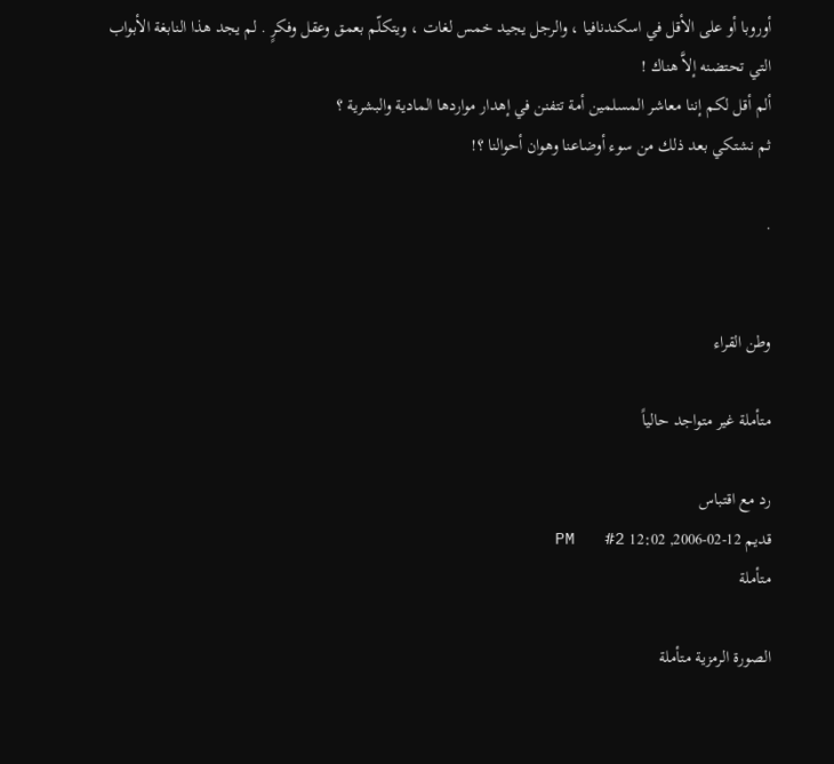أوروبا أو على الأقل في اسكندنافيا ، والرجل يجيد خمس لغات ، ويتكلّم بعمق وعقل وفكرٍ . لم يجد هذا النابغة الأبواب التي تحتضنه إلاَّ هناك !
ألم أقل لكم إننا معاشر المسلمين أمة تتفنن في إهدار مواردها المادية والبشرية ؟
ثم نشتكي بعد ذلك من سوء أوضاعنا وهوان أحوالنا ؟!

.


وطن القراء

متأملة غير متواجد حالياً

رد مع اقتباس
قديم 12-02-2006, 12:02 PM   #2
متأملة

الصورة الرمزية متأملة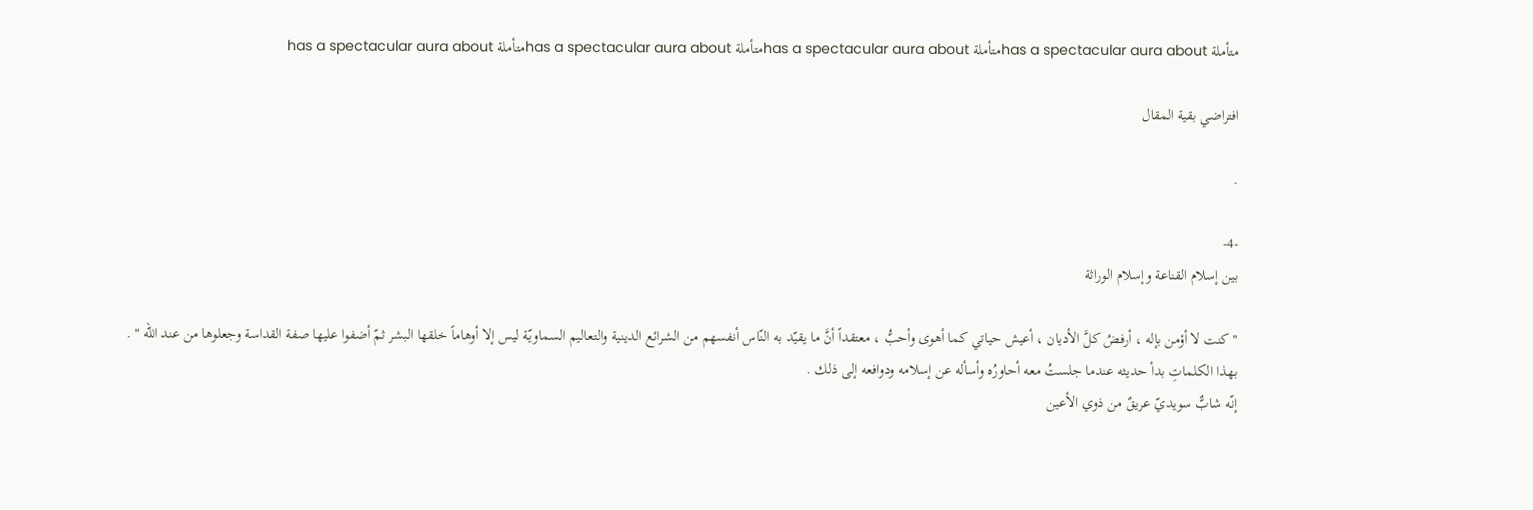متأملة has a spectacular aura aboutمتأملة has a spectacular aura aboutمتأملة has a spectacular aura aboutمتأملة has a spectacular aura about

افتراضي بقية المقال

.

-4-
بين إسلام القناعة وإسلام الوراثة

" كنت لا أؤمن بإله ، أرفضُ كلَّ الأديان ، أعيش حياتي كما أهوى وأحبُّ ، معتقداً أنَّ ما يقيّد به النّاس أنفسهم من الشرائع الدينية والتعاليم السماويّة ليس إلا أوهاماً خلقها البشر ثمّ أضفوا عليها صفة القداسة وجعلوها من عند الله " .
بهذا الكلماتِ بدأ حديثه عندما جلستُ معه أحاورُه وأسأله عن إسلامه ودوافعه إلى ذلك .
إنّه شابٌّ سويديّ عريقٌ من ذوي الأعين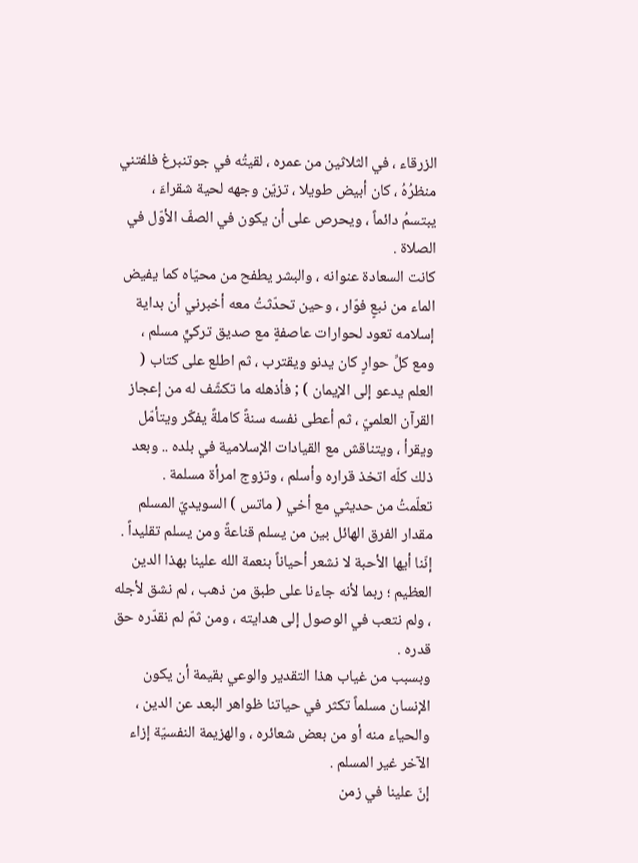الزرقاء ، في الثلاثين من عمره ، لقيتُه في جوتنبرغ فلفتني منظرُهُ ، كان أبيض طويلا ، تزيّن وجهه لحية شقراءَ ، يبتسمُ دائماً ، ويحرص على أن يكون في الصفّ الأوّل في الصلاة .
كانت السعادة عنوانه ، والبشر يطفح من محيّاه كما يفيض الماء من نبعٍ فوّار ، وحين تحدّثتُ معه أخبرني أن بداية إسلامه تعود لحوارات عاصفةٍ مع صديق تركيٍّ مسلم ، ومع كلِّ حوارٍ كان يدنو ويقترب ، ثم اطلع على كتاب ( العلم يدعو إلى الإيمان ) ; فأذهله ما تكشّف له من إعجاز القرآن العلميّ ، ثم أعطى نفسه سنةً كاملةً يفكّر ويتأمّل ويقرأ ، ويتناقش مع القيادات الإسلامية في بلده .. وبعد ذلك كلّه اتخذ قراره وأسلم ، وتزوج امرأة مسلمة .
تعلّمتُ من حديثي مع أخي ( ماتس ) السويديّ المسلم مقدار الفرق الهائل بين من يسلم قناعةً ومن يسلم تقليداً .
إنّنا أيها الأحبة لا نشعر أحياناً بنعمة الله علينا بهذا الدين العظيم ؛ ربما لأنه جاءنا على طبق من ذهب ، لم نشق لأجله ، ولم نتعب في الوصول إلى هدايته ، ومن ثمّ لم نقدّره حق قدره .
وبسبب من غياب هذا التقدير والوعي بقيمة أن يكون الإنسان مسلماً تكثر في حياتنا ظواهر البعد عن الدين ، والحياء منه أو من بعض شعائره ، والهزيمة النفسيّة إزاء الآخر غير المسلم .
إنّ علينا في زمن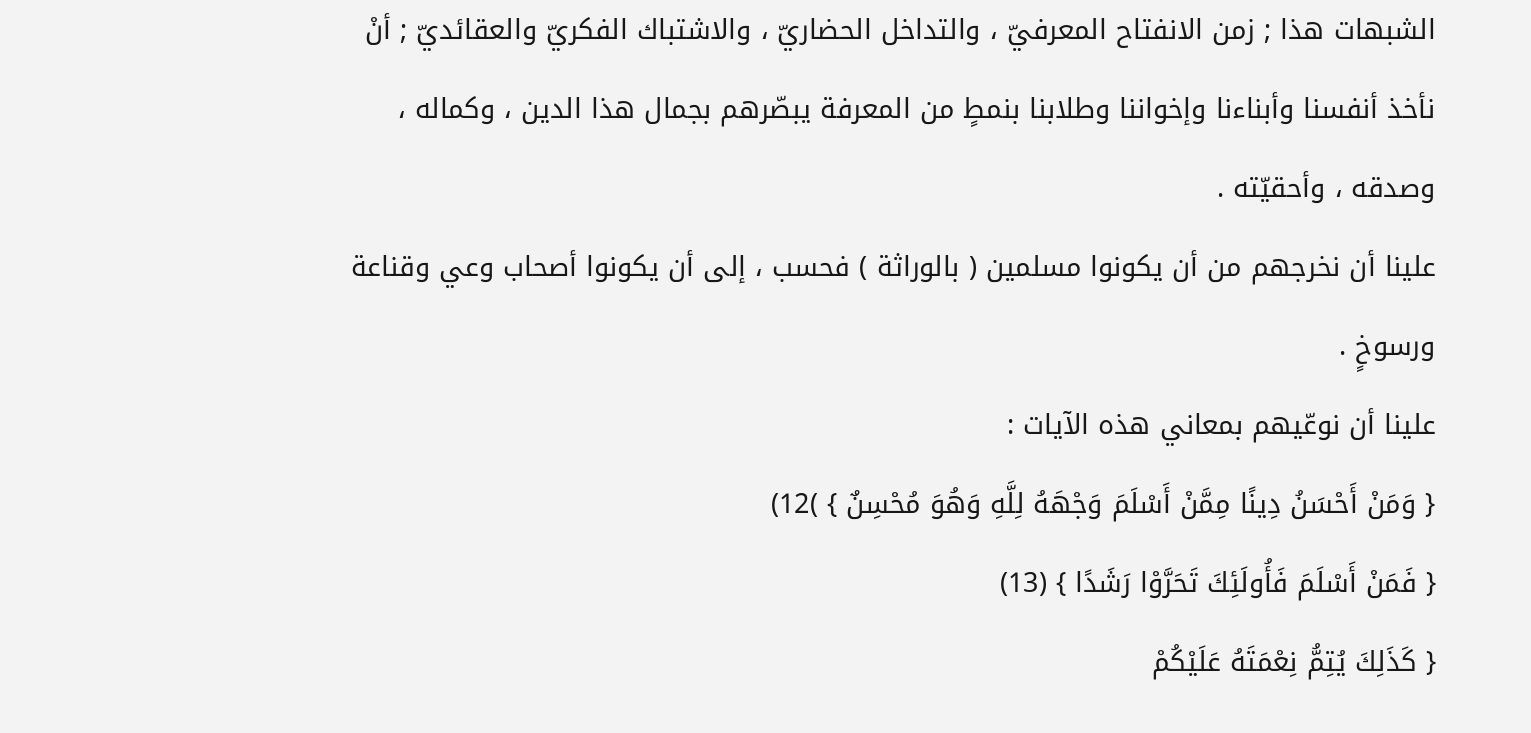الشبهات هذا ; زمن الانفتاح المعرفيّ ، والتداخل الحضاريّ ، والاشتباك الفكريّ والعقائديّ ; أنْ نأخذ أنفسنا وأبناءنا وإخواننا وطلابنا بنمطٍ من المعرفة يبصّرهم بجمال هذا الدين ، وكماله ، وصدقه ، وأحقيّته .
علينا أن نخرجهم من أن يكونوا مسلمين ( بالوراثة ) فحسب ، إلى أن يكونوا أصحاب وعي وقناعة ورسوخٍ .
علينا أن نوعّيهم بمعاني هذه الآيات :
{ وَمَنْ أَحْسَنُ دِينًا مِمَّنْ أَسْلَمَ وَجْهَهُ لِلَّهِ وَهُوَ مُحْسِنٌ } )12)
{ فَمَنْ أَسْلَمَ فَأُولَئِكَ تَحَرَّوْا رَشَدًا } (13)
{ كَذَلِكَ يُتِمُّ نِعْمَتَهُ عَلَيْكُمْ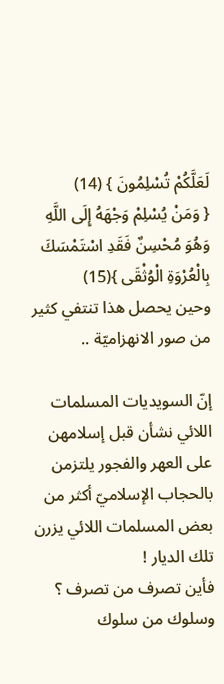لَعَلَّكُمْ تُسْلِمُونَ } (14)
{ وَمَنْ يُسْلِمْ وَجْهَهُ إِلَى اللَّهِ وَهُوَ مُحْسِنٌ فَقَدِ اسْتَمْسَكَ بِالْعُرْوَةِ الْوُثْقَى }(15)
وحين يحصل هذا تنتفي كثير من صور الانهزاميّة ..

إنّ السويديات المسلمات اللائي نشأن قبل إسلامهن على العهر والفجور يلتزمن بالحجاب الإسلاميّ أكثر من بعض المسلمات اللائي يزرن تلك الديار !
فأين تصرف من تصرف ؟ وسلوك من سلوك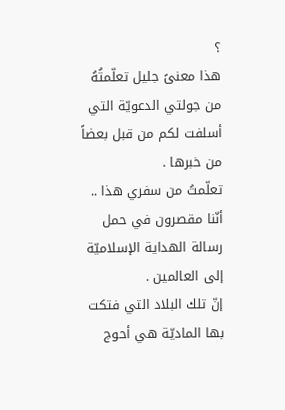؟
هذا معنىً جليل تعلّمتُهُ من جولتي الدعويّة التي أسلفت لكم من قبل بعضاً من خبرها .
تعلّمتُ من سفري هذا ..
أنّنا مقصرون في حمل رسالة الهداية الإسلاميّة إلى العالمين .
إنّ تلك البلاد التي فتكت بها الماديّة هي أحوج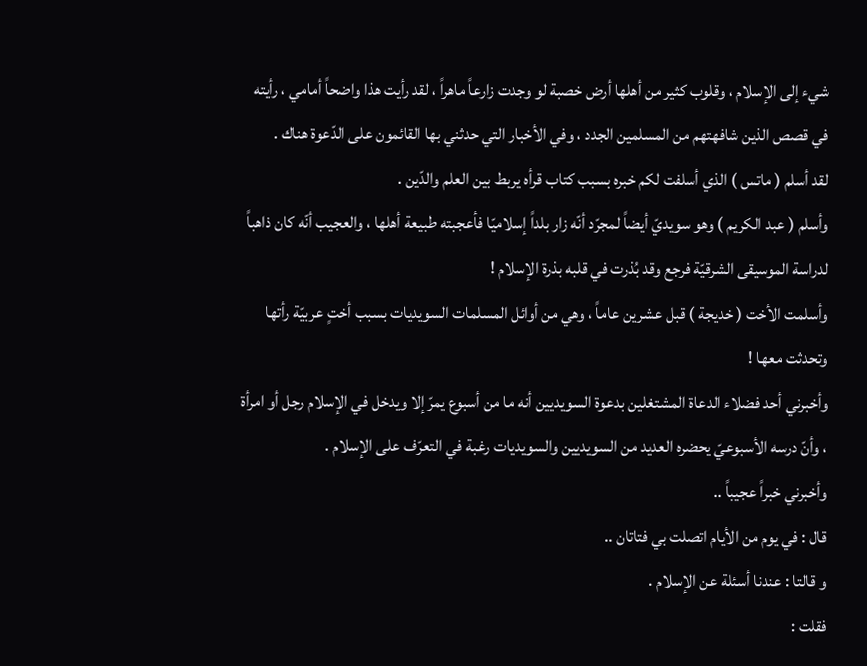شيء إلى الإسلام ، وقلوب كثير من أهلها أرض خصبة لو وجدت زارعاً ماهراً ، لقد رأيت هذا واضحاً أمامي ، رأيته في قصص الذين شافهتهم من المسلمين الجدد ، وفي الأخبار التي حدثني بها القائمون على الدّعوة هناك .
لقد أسلم ( ماتس ) الذي أسلفت لكم خبره بسبب كتاب قرأه يربط بين العلم والدّين .
وأسلم ( عبد الكريم ) وهو سويديّ أيضاً لمجرّد أنّه زار بلداً إسلاميّا فأعجبته طبيعة أهلها ، والعجيب أنّه كان ذاهباً لدراسة الموسيقى الشرقيّة فرجع وقد بُذرت في قلبه بذرة الإسلام !
وأسلمت الأخت ( خديجة ) قبل عشرين عاماً ، وهي من أوائل المسلمات السويديات بسبب أختٍ عربيّة رأتها وتحدثت معها !
وأخبرني أحد فضلاء الدعاة المشتغلين بدعوة السويديين أنه ما من أسبوع يمرّ إلا ويدخل في الإسلام رجل أو امرأة ، وأنّ درسه الأسبوعيّ يحضره العديد من السويديين والسويديات رغبة في التعرّف على الإسلام .
وأخبرني خبراً عجيباً ..
قال : في يوم من الأيام اتصلت بي فتاتان ..
و قالتا : عندنا أسئلة عن الإسلام .
فقلت :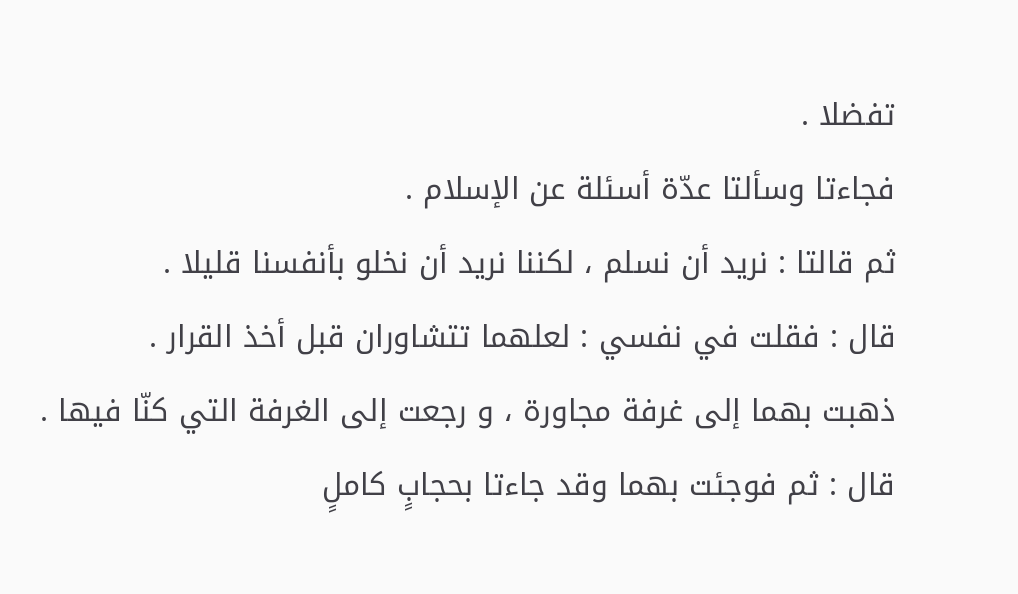تفضلا .
فجاءتا وسألتا عدّة أسئلة عن الإسلام .
ثم قالتا : نريد أن نسلم ، لكننا نريد أن نخلو بأنفسنا قليلا .
قال : فقلت في نفسي : لعلهما تتشاوران قبل أخذ القرار .
ذهبت بهما إلى غرفة مجاورة ، و رجعت إلى الغرفة التي كنّا فيها .
قال : ثم فوجئت بهما وقد جاءتا بحجابٍ كاملٍ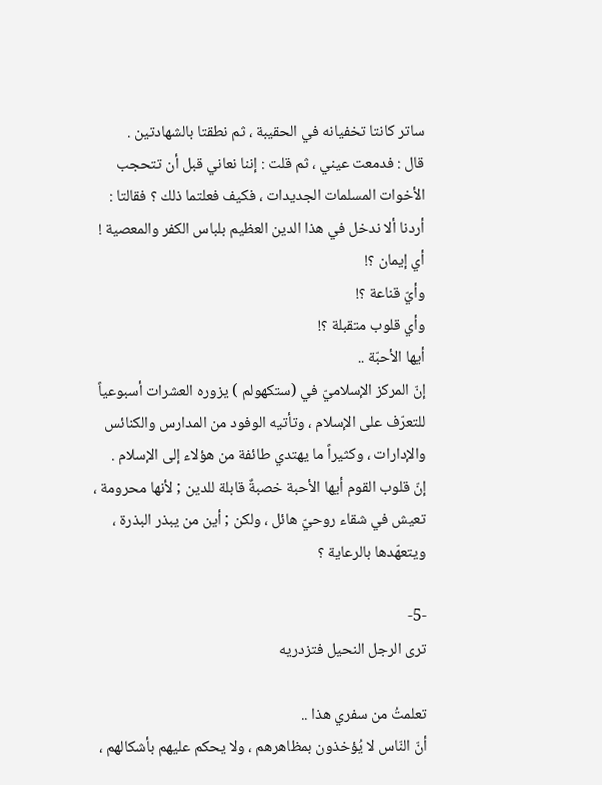ساتر كانتا تخفيانه في الحقيبة ، ثم نطقتا بالشهادتين .
قال : فدمعت عيني ، ثم قلت : إننا نعاني قبل أن تتحجب الأخوات المسلمات الجديدات ، فكيف فعلتما ذلك ؟ فقالتا : أردنا ألا ندخل في هذا الدين العظيم بلباس الكفر والمعصية !
أي إيمان ؟!
وأيّ قناعة ؟!
وأي قلوب متقبلة ؟!
أيها الأحبّة ..
إنّ المركز الإسلاميّ في (ستكهولم ) يزوره العشرات أسبوعياً للتعرّف على الإسلام ، وتأتيه الوفود من المدارس والكنائس والإدارات ، وكثيراً ما يهتدي طائفة من هؤلاء إلى الإسلام .
إنّ قلوب القوم أيها الأحبة خصبةٌ قابلة للدين ; لأنها محرومة ، تعيش في شقاء روحيّ هائل ، ولكن ; أين من يبذر البذرة ، ويتعهّدها بالرعاية ؟

-5-
ترى الرجل النحيل فتزدريه

تعلمتُ من سفري هذا ..
أنّ النّاس لا يُؤخذون بمظاهرهم ، ولا يحكم عليهم بأشكالهم ،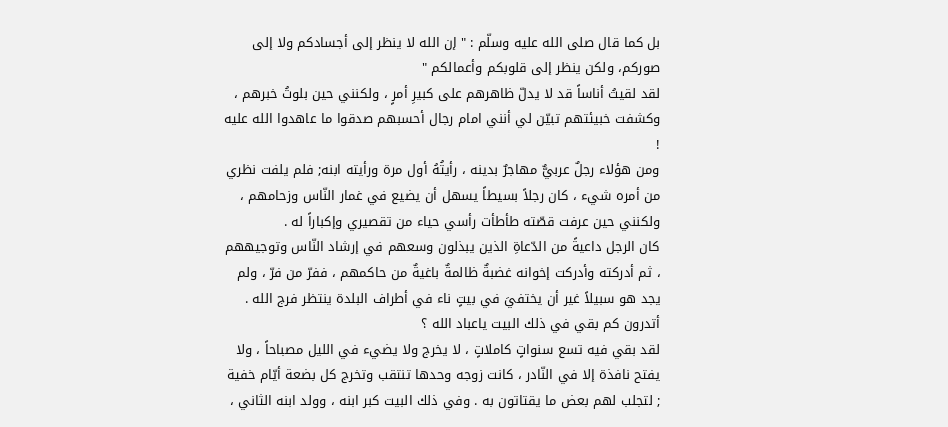بل كما قال صلى الله عليه وسلّم : " إن الله لا ينظر إلى أجسادكم ولا إلى صوركم، ولكن ينظر إلى قلوبكم وأعمالكم "
لقد لقيتُ أناساً قد لا يدلّ ظاهرهم على كبيرِ أمرٍ ، ولكنني حين بلوتُ خبرهم ، وكشفت خبيئتهم تبيّن لي أنني امام رجال أحسبهم صدقوا ما عاهدوا الله عليه !
ومن هؤلاء رجلٌ عربيٌّ مهاجرٌ بدينه ، رأيتُهُ أول مرة ورأيته ابنه; فلم يلفت نظري من أمره شيء ، كان رجلاً بسيطاً يسهل أن يضيع في غمار النّاس وزحامهم ، ولكنني حين عرفت قصّته طأطأت رأسي حياء من تقصيري وإكباراً له .
كان الرجل داعيةً من الدّعاةِ الذين يبذلون وسعهم في إرشاد النّاس وتوجيههم ، ثم أدركته وأدركت إخوانه غضبةٌ ظالمةٌ باغيةٌ من حاكمهم ، ففرّ من فرّ ، ولم يجد هو سبيلاً غير أن يختفيَ في بيتٍ ناء في أطراف البلدة ينتظر فرج الله .
أتدرون كم بقي في ذلك البيت ياعباد الله ؟
لقد بقي فيه تسع سنواتٍ كاملاتٍ ، لا يخرج ولا يضيء في الليل مصباحاً ، ولا يفتح نافذة إلا في النّادر ، كانت زوجه وحدها تنتقب وتخرج كل بضعة أيّام خفية ; لتجلب لهم بعض ما يقتاتون به . وفي ذلك البيت كبر ابنه ، وولد ابنه الثاني ،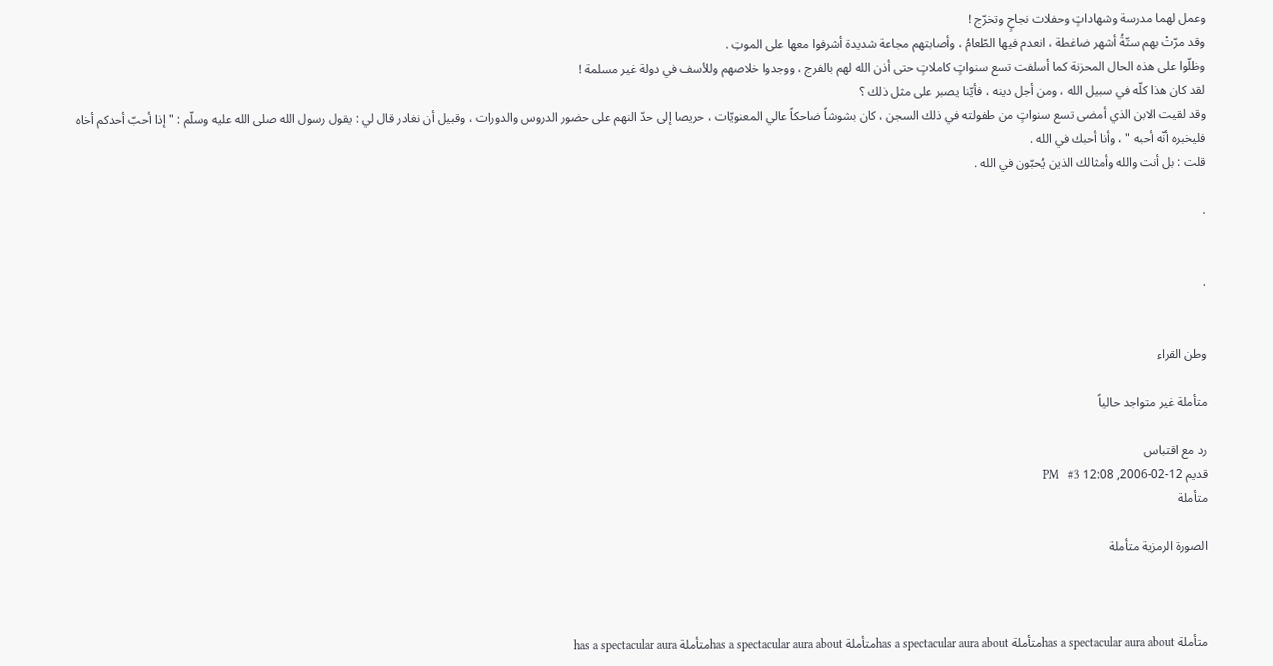وعمل لهما مدرسة وشهاداتٍ وحفلات نجاحٍ وتخرّج !
وقد مرّتْ بهم ستّةُ أشهر ضاغطة ، انعدم فيها الطّعامُ ، وأصابتهم مجاعة شديدة أشرفوا معها على الموتِ .
وظلّوا على هذه الحال المحزنة كما أسلفت تسع سنواتٍ كاملاتٍ حتى أذن الله لهم بالفرج ، ووجدوا خلاصهم وللأسف في دولة غير مسلمة !
لقد كان هذا كلّه في سبيل الله ، ومن أجل دينه ، فأيّنا يصبر على مثل ذلك ؟
وقد لقيت الابن الذي أمضى تسع سنواتٍ من طفولته في ذلك السجن ، كان بشوشاً ضاحكاً عالي المعنويّات ، حريصا إلى حدّ النهم على حضور الدروس والدورات ، وقبيل أن نغادر قال لي : يقول رسول الله صلى الله عليه وسلّم : " إذا أحبّ أحدكم أخاه فليخبره أنّه أحبه " ، وأنا أحبك في الله .
قلت : بل أنت والله وأمثالك الذين يُحبّون في الله .

.


.


وطن القراء

متأملة غير متواجد حالياً

رد مع اقتباس
قديم 12-02-2006, 12:08 PM   #3
متأملة

الصورة الرمزية متأملة



متأملة has a spectacular aura aboutمتأملة has a spectacular aura aboutمتأملة has a spectacular aura aboutمتأملة has a spectacular aura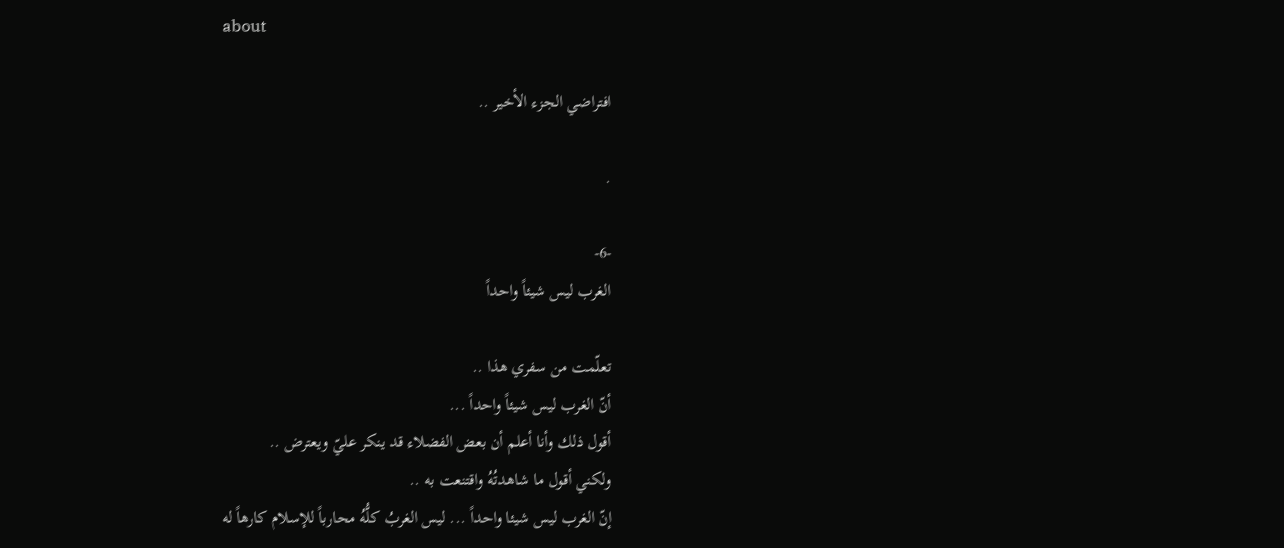about

افتراضي الجزء الأخير ..

.

-6-
الغرب ليس شيئاً واحداً

تعلّمت من سفري هذا ..
أنّ الغرب ليس شيئاً واحداً ...
أقول ذلك وأنا أعلم أن بعض الفضلاء قد ينكر عليّ ويعترض ..
ولكني أقول ما شاهدتُهُ واقتنعت به ..
إنّ الغرب ليس شيئا واحداً ... ليس الغربُ كلُّهُ محارباً للإسلام كارهاً له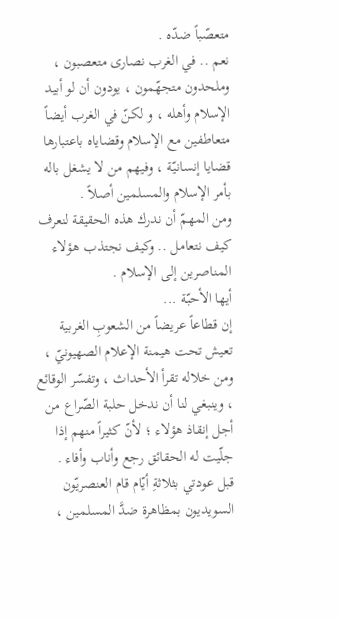متعصّباً ضدّه .
نعم .. في الغرب نصارى متعصبون ، وملحدون متجهّمون ، يودون أن لو أبيد الإسلام وأهله ، و لكنّ في الغرب أيضاً متعاطفين مع الإسلام وقضاياه باعتبارها قضايا إنسانيّة ، وفيهم من لا يشغل باله بأمر الإسلام والمسلمين أصلاً .
ومن المهمّ أن ندرك هذه الحقيقة لنعرف كيف نتعامل .. وكيف نجتذب هؤلاء المناصرين إلى الإسلام .
أيها الأحبّة ...
إن قطاعاً عريضاً من الشعوبِ الغربية تعيش تحت هيمنة الإعلام الصهيونيّ ، ومن خلاله تقرأ الأحداث ، وتفسّر الوقائع ، وينبغي لنا أن ندخل حلبة الصّراع من أجل إنقاذ هؤلاء ؛ لأنّ كثيراً منهم إذا جلّيت له الحقائق رجع وأناب وأفاء .
قبل عودتي بثلاثةِ أيّام قام العنصريّون السويديون بمظاهرة ضدَّ المسلمين ،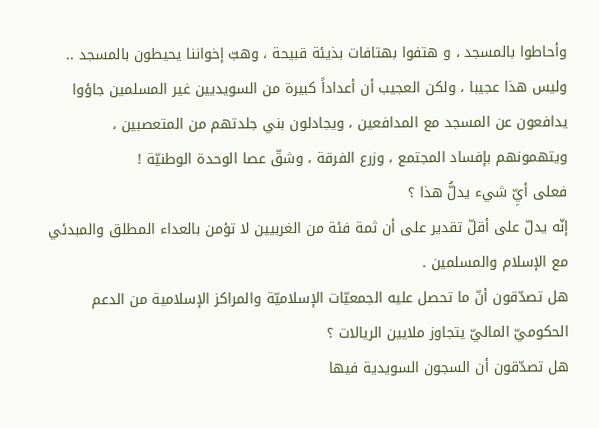وأحاطوا بالمسجد ، و هتفوا بهتافات بذيئة قبيحة ، وهبّ إخواننا يحيطون بالمسجد ..
وليس هذا عجيبا ، ولكن العجيب أن أعداداً كبيرة من السويديين غير المسلمين جاؤوا يدافعون عن المسجد مع المدافعين ، ويجادلون بني جلدتهم من المتعصبين ، ويتهمونهم بإفساد المجتمع ، وزرع الفرقة ، وشقّ عصا الوحدة الوطنيّة !
فعلى أيِّ شيء يدلُّ هذا ؟
إنّه يدلّ على أقلّ تقدير على أن ثمة فئة من الغربيين لا تؤمن بالعداء المطلق والمبدئي مع الإسلام والمسلمين .
هل تصدّقون أنّ ما تحصل عليه الجمعيّات الإسلاميّة والمراكز الإسلامية من الدعم الحكوميّ الماليّ يتجاوز ملايين الريالات ؟
هل تصدّقون أن السجون السويدية فيها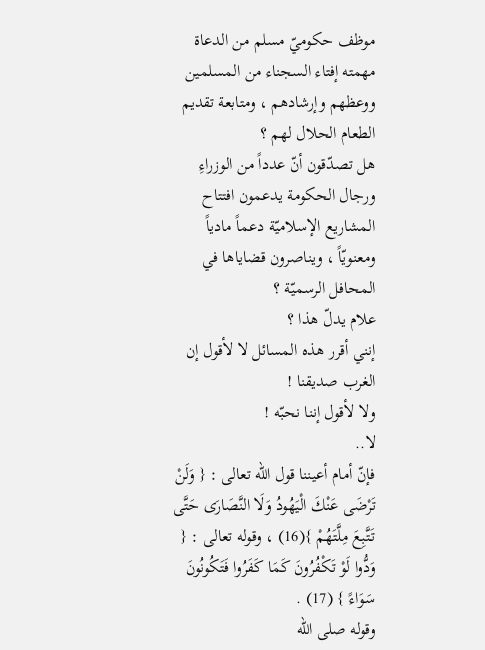موظف حكوميّ مسلم من الدعاة مهمته إفتاء السجناء من المسلمين ووعظهم وإرشادهم ، ومتابعة تقديم الطعام الحلال لهم ؟
هل تصدّقون أنّ عدداً من الوزراءِ ورجال الحكومة يدعمون افتتاح المشاريع الإسلاميّة دعماً مادياً ومعنويّاً ، ويناصرون قضاياها في المحافل الرسميّة ؟
علام يدلّ هذا ؟
إنني أقرر هذه المسائل لا لأقول إن الغرب صديقنا !
ولا لأقول إننا نحبّه !
لا..
فإنّ أمام أعيننا قول الله تعالى : { وَلَنْ تَرْضَى عَنْكَ الْيَهُودُ وَلَا النَّصَارَى حَتَّى تَتَّبِعَ مِلَّتَهُمْ }(16) ، وقوله تعالى : { وَدُّوا لَوْ تَكْفُرُونَ كَمَا كَفَرُوا فَتَكُونُونَ سَوَاءً } (17) .
وقوله صلى الله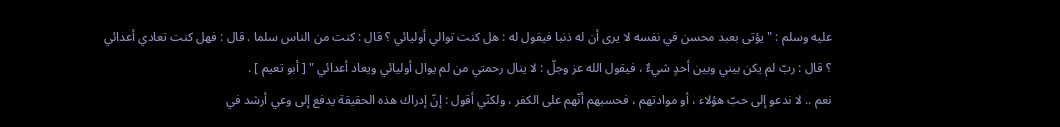عليه وسلم : " يؤتى بعبد محسن في نفسه لا يرى أن له ذنبا فيقول له : هل كنت توالي أوليائي ؟ قال : كنت من الناس سلما . قال : فهل كنت تعادي أعدائي ؟ قال : ربّ لم يكن بيني وبين أحدٍ شيءٌ ، فيقول الله عز وجلّ : لا ينال رحمتي من لم يوال أوليائي ويعاد أعدائي " [ أبو تعيم ] .
نعم .. لا ندعو إلى حبّ هؤلاء ، أو موادتهم ، فحسبهم أنّهم على الكفر ، ولكنّي أقول : إنّ إدراك هذه الحقيقة يدفع إلى وعي أرشد في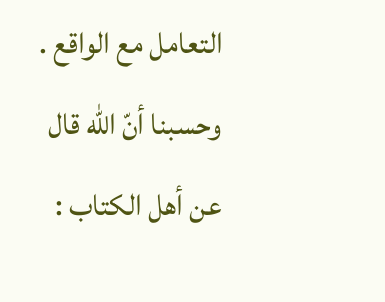التعامل مع الواقع . وحسبنا أنّ الله قال عن أهل الكتاب :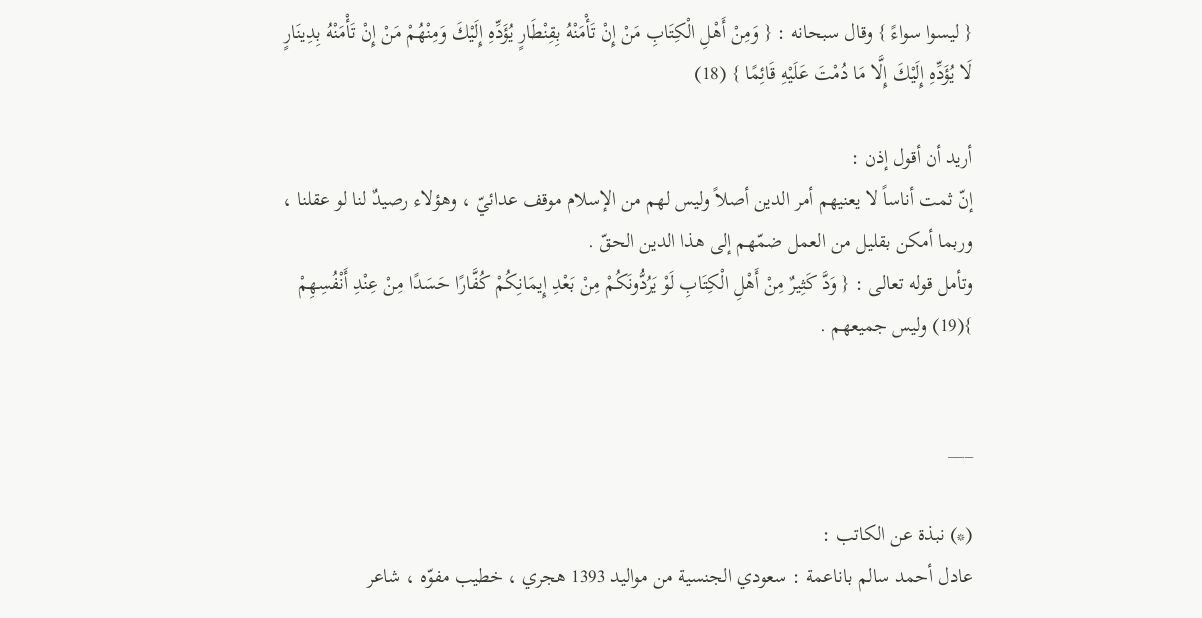{ ليسوا سواءً } وقال سبحانه : { وَمِنْ أَهْلِ الْكِتَابِ مَنْ إِنْ تَأْمَنْهُ بِقِنْطَارٍ يُؤَدِّهِ إِلَيْكَ وَمِنْهُمْ مَنْ إِنْ تَأْمَنْهُ بِدِينَارٍ لَا يُؤَدِّهِ إِلَيْكَ إِلَّا مَا دُمْتَ عَلَيْهِ قَائِمًا } (18)

أريد أن أقول إذن :
إنّ ثمت أناساً لا يعنيهم أمر الدين أصلاً وليس لهم من الإسلام موقف عدائيّ ، وهؤلاء رصيدٌ لنا لو عقلنا ، وربما أمكن بقليل من العمل ضمّهم إلى هذا الدين الحقّ .
وتأمل قوله تعالى : { وَدَّ كَثِيرٌ مِنْ أَهْلِ الْكِتَابِ لَوْ يَرُدُّونَكُمْ مِنْ بَعْدِ إِيمَانِكُمْ كُفَّارًا حَسَدًا مِنْ عِنْدِ أَنْفُسِهِمْ }(19) وليس جميعهم .


___

(*) نبذة عن الكاتب :
عادل أحمد سالم باناعمة : سعودي الجنسية من مواليد 1393 هجري ، خطيب مفوّه ، شاعر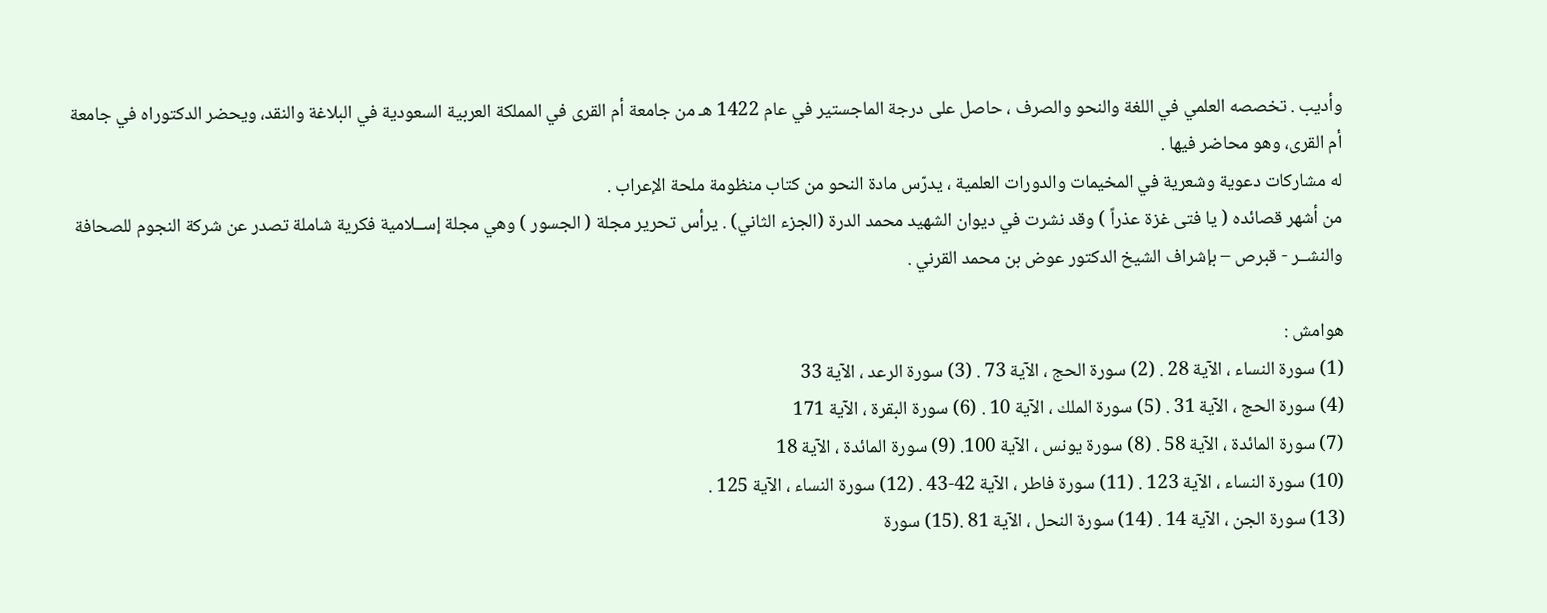وأديب . تخصصه العلمي في اللغة والنحو والصرف ، حاصل على درجة الماجستير في عام 1422 هـ من جامعة أم القرى في المملكة العربية السعودية في البلاغة والنقد، ويحضر الدكتوراه في جامعة أم القرى، وهو محاضر فيها .
له مشاركات دعوية وشعرية في المخيمات والدورات العلمية ، يدرّس مادة النحو من كتاب منظومة ملحة الإعراب .
من أشهر قصائده ( يا فتى غزة عذراً ) وقد نشرت في ديوان الشهيد محمد الدرة (الجزء الثاني) . يرأس تحرير مجلة ( الجسور ) وهي مجلة إســلامية فكرية شاملة تصدر عن شركة النجوم للصحافة والنشــر - قبرص – بإشراف الشيخ الدكتور عوض بن محمد القرني .

هوامش :
(1) سورة النساء ، الآية 28 . (2) سورة الحج ، الآية 73 . (3) سورة الرعد ، الآية 33
(4) سورة الحج ، الآية 31 . (5) سورة الملك ، الآية 10 . (6) سورة البقرة ، الآية 171
(7) سورة المائدة ، الآية 58 . (8) سورة يونس ، الآية 100. (9) سورة المائدة ، الآية 18
(10) سورة النساء ، الآية 123 . (11) سورة فاطر ، الآية 42-43 . (12) سورة النساء ، الآية 125 .
(13) سورة الجن ، الآية 14 . (14) سورة النحل ، الآية 81 .(15) سورة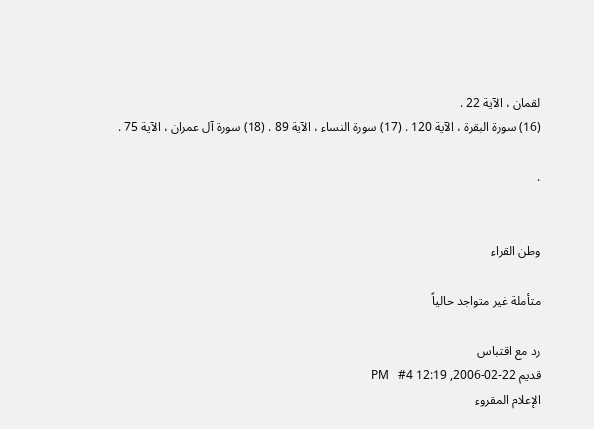لقمان ، الآية 22 .
(16) سورة البقرة ، الآية 120 . (17) سورة النساء ، الآية 89 . (18) سورة آل عمران ، الآية 75 .

.


وطن القراء

متأملة غير متواجد حالياً

رد مع اقتباس
قديم 22-02-2006, 12:19 PM   #4
الإعلام المقروء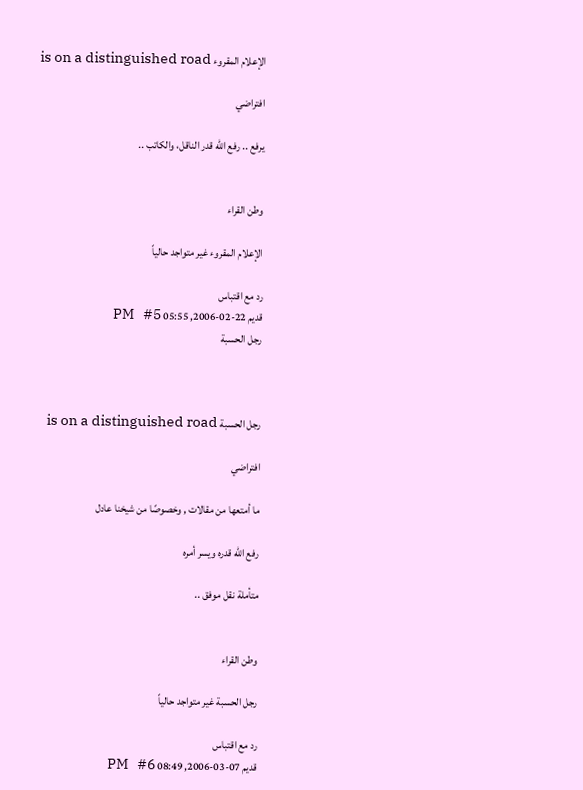الإعلام المقروء is on a distinguished road

افتراضي

يرفع .. رفع الله قدر الناقل، والكاتب ..


وطن القراء

الإعلام المقروء غير متواجد حالياً

رد مع اقتباس
قديم 22-02-2006, 05:55 PM   #5
رجل الحسبة



رجل الحسبة is on a distinguished road

افتراضي

ما أمتعها من مقالات , وخصوصًا من شيخنا عادل

رفع الله قدره ويسر أمره

متأملة نقل موفق ..


وطن القراء

رجل الحسبة غير متواجد حالياً

رد مع اقتباس
قديم 07-03-2006, 08:49 PM   #6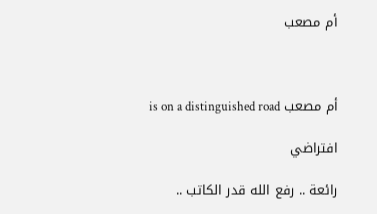أم مصعب



أم مصعب is on a distinguished road

افتراضي

رائعة .. رفع الله قدر الكاتب ..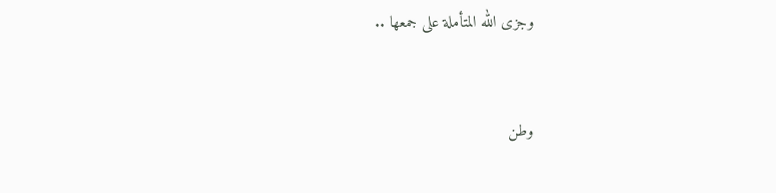وجزى الله المتأملة على جمعها ..


وطن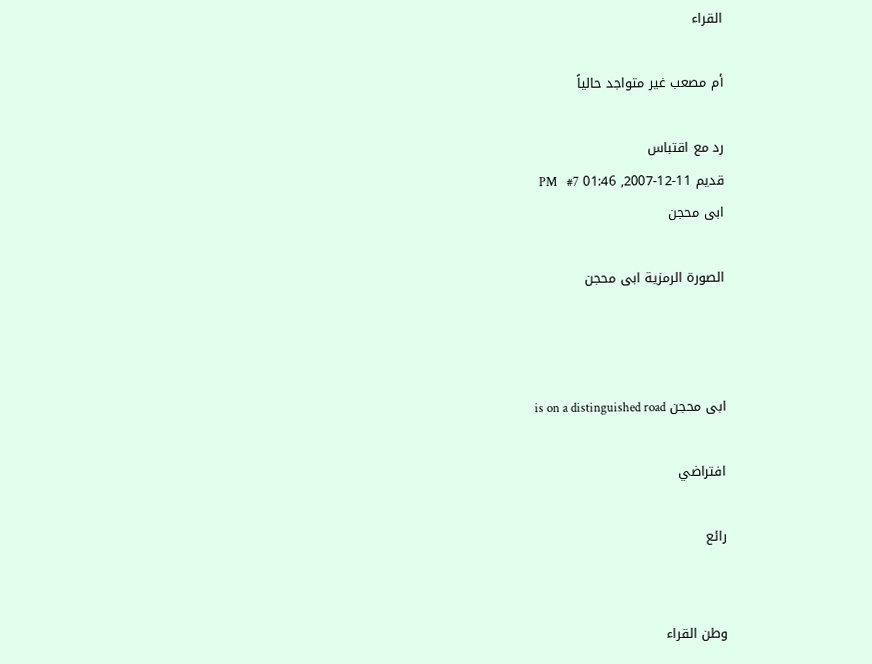القراء

أم مصعب غير متواجد حالياً

رد مع اقتباس
قديم 11-12-2007, 01:46 PM   #7
ابى محجن

الصورة الرمزية ابى محجن



ابى محجن is on a distinguished road

افتراضي

رائع


وطن القراء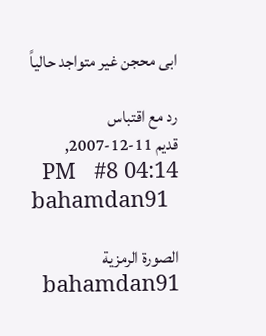ابى محجن غير متواجد حالياً

رد مع اقتباس
قديم 11-12-2007, 04:14 PM   #8
bahamdan91

الصورة الرمزية bahamdan91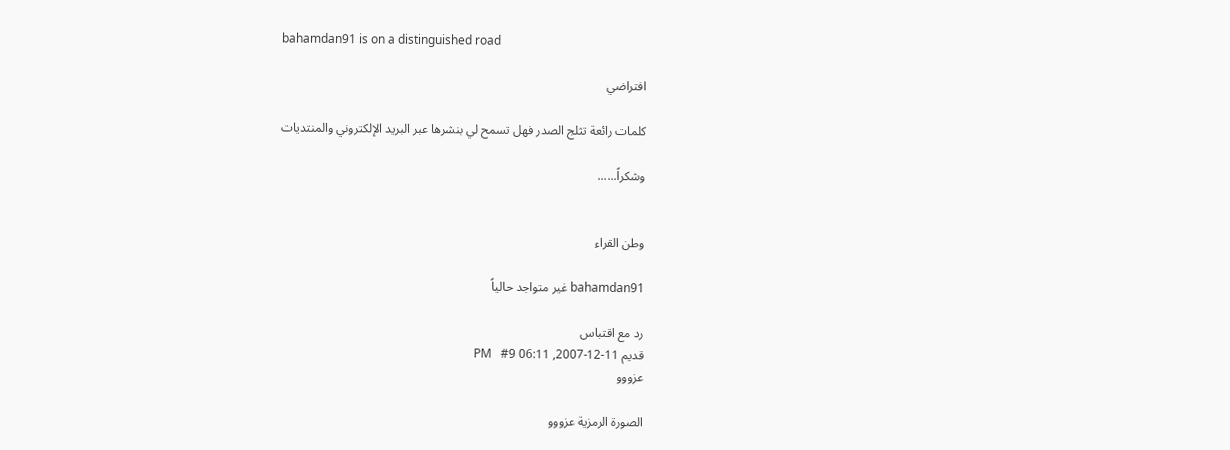bahamdan91 is on a distinguished road

افتراضي

كلمات رائعة تثلج الصدر فهل تسمح لي بنشرها عبر البريد الإلكتروني والمنتديات

وشكراً......


وطن القراء

bahamdan91 غير متواجد حالياً

رد مع اقتباس
قديم 11-12-2007, 06:11 PM   #9
عزووو

الصورة الرمزية عزووو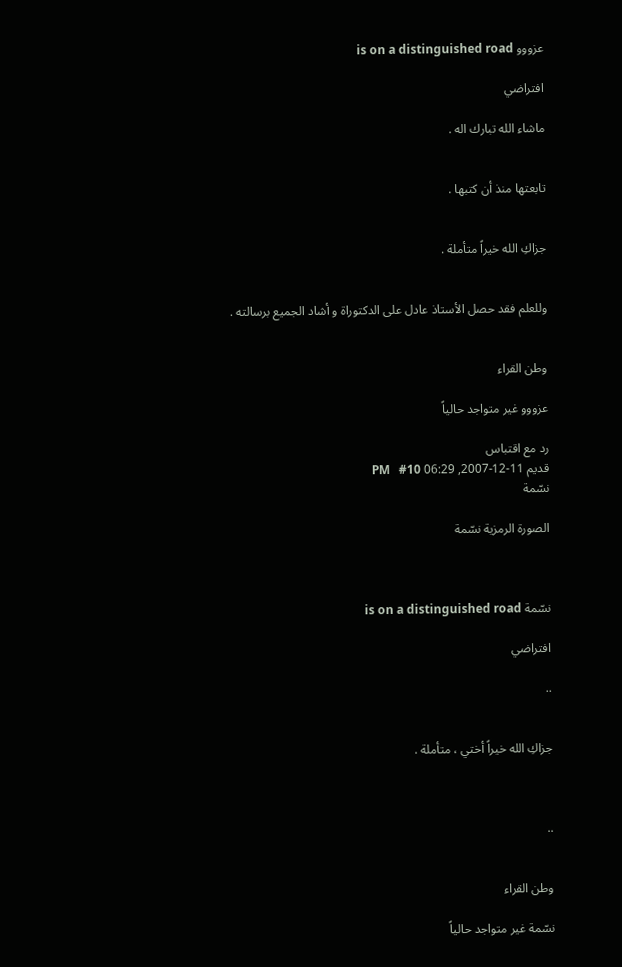عزووو is on a distinguished road

افتراضي

ماشاء الله تبارك اله .


تابعتها منذ أن كتبها .


جزاكِ الله خيراً متأملة .


وللعلم فقد حصل الأستاذ عادل على الدكتوراة و أشاد الجميع برسالته .


وطن القراء

عزووو غير متواجد حالياً

رد مع اقتباس
قديم 11-12-2007, 06:29 PM   #10
نسّمة

الصورة الرمزية نسّمة



نسّمة is on a distinguished road

افتراضي

..


جزاكِ الله خيراً أختي ، متأملة .



..


وطن القراء

نسّمة غير متواجد حالياً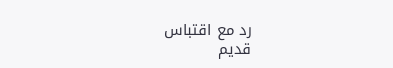رد مع اقتباس
قديم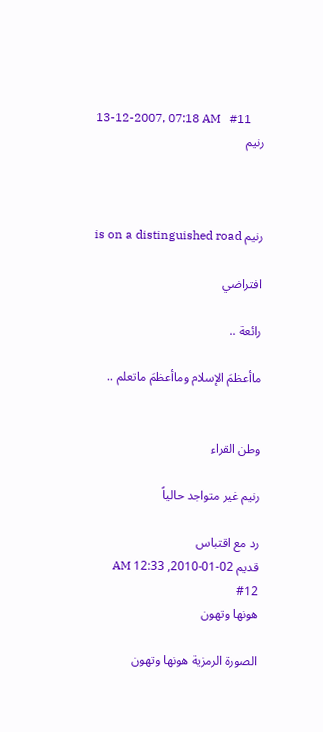13-12-2007, 07:18 AM   #11
رنيم



رنيم is on a distinguished road

افتراضي

رائعة ..

ماأعظمَ الإسلام وماأعظمَ ماتعلم ..


وطن القراء

رنيم غير متواجد حالياً

رد مع اقتباس
قديم 02-01-2010, 12:33 AM   #12
هونها وتهون

الصورة الرمزية هونها وتهون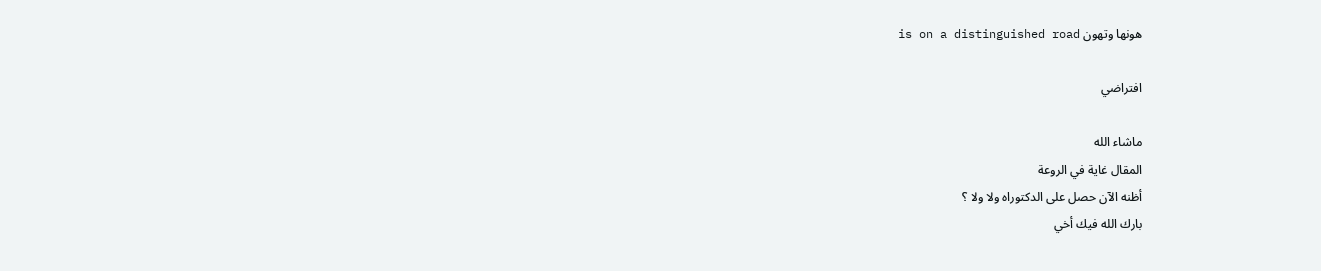هونها وتهون is on a distinguished road

افتراضي

ماشاء الله
المقال غاية في الروعة
أظنه الآن حصل على الدكتوراه ولا ولا ؟
بارك الله فيك أخي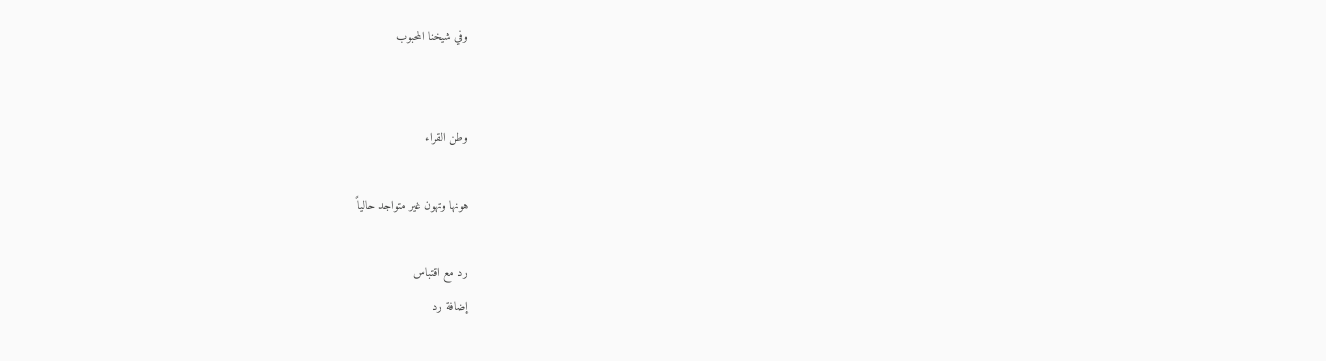وفي شيخنا المحبوب


وطن القراء

هونها وتهون غير متواجد حالياً

رد مع اقتباس
إضافة رد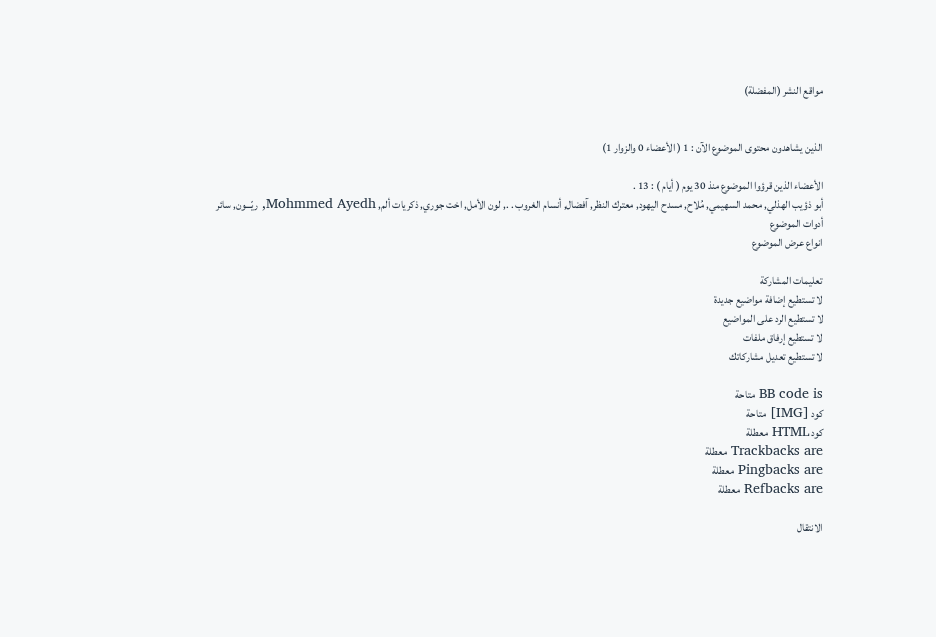مواقع النشر (المفضلة)


الذين يشاهدون محتوى الموضوع الآن : 1 ( الأعضاء 0 والزوار 1)

الأعضاء الذين قرؤوا الموضوع منذ 30 يوم ( أيام ) : 13 .
أبو ذؤيب الهذلي, محمد السهيمي, مُلاح, مسدح اليهود, معترك النظر, آفضال, أنسام الغروب . ., لون الأمل, اخت جوري, ذكريات ألم, Mohmmed Ayedh, ريّـــون, سائر
أدوات الموضوع
انواع عرض الموضوع

تعليمات المشاركة
لا تستطيع إضافة مواضيع جديدة
لا تستطيع الرد على المواضيع
لا تستطيع إرفاق ملفات
لا تستطيع تعديل مشاركاتك

BB code is متاحة
كود [IMG] متاحة
كود HTML معطلة
Trackbacks are معطلة
Pingbacks are معطلة
Refbacks are معطلة

الانتقال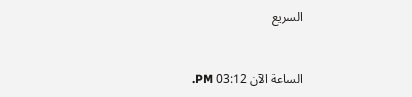السريع


الساعة الآن 03:12 PM.